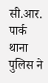सी.आर. पार्क थाना पुलिस ने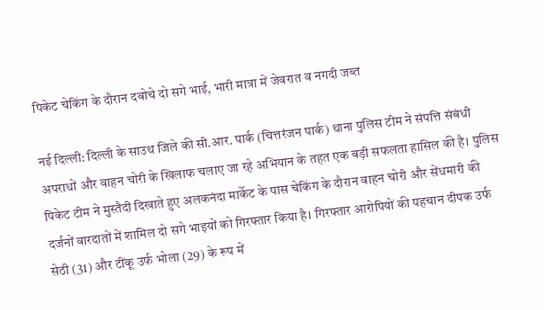पिकेट चेकिंग के दौरान दबोचे दो सगे भाई, भारी मात्रा में जेवरात व नगदी जब्त

नई दिल्ली: दिल्ली के साउथ जिले की सी.आर. पार्क (चित्तरंजन पार्क) थाना पुलिस टीम ने संपत्ति संबंधी अपराधों और वाहन चोरी के खिलाफ चलाए जा रहे अभियान के तहत एक बड़ी सफलता हासिल की है। पुलिस पिकेट टीम ने मुस्तैदी दिखाते हुए अलकनंदा मार्केट के पास चेकिंग के दौरान वाहन चोरी और सेंधमारी की दर्जनों वारदातों में शामिल दो सगे भाइयों को गिरफ्तार किया है। गिरफ्तार आरोपियों की पहचान दीपक उर्फ सेठी (31) और टींकू उर्फ भोला (29) के रूप में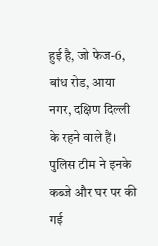हुई है, जो फेज-6, बांध रोड, आया नगर, दक्षिण दिल्ली के रहने वाले हैं। पुलिस टीम ने इनके कब्जे और घर पर की गई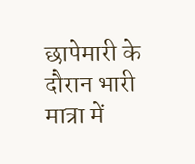छापेमारी के दौरान भारी मात्रा में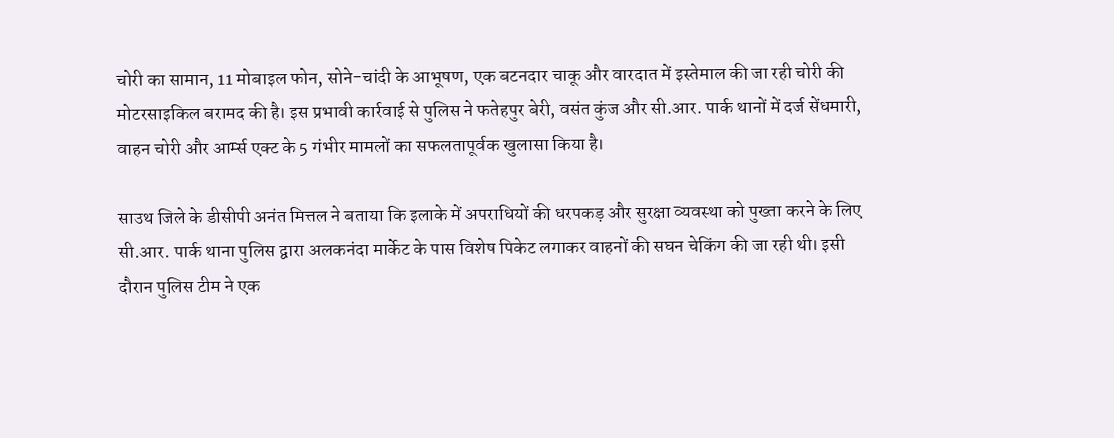चोरी का सामान, 11 मोबाइल फोन, सोने-चांदी के आभूषण, एक बटनदार चाकू और वारदात में इस्तेमाल की जा रही चोरी की मोटरसाइकिल बरामद की है। इस प्रभावी कार्रवाई से पुलिस ने फतेहपुर बेरी, वसंत कुंज और सी.आर. पार्क थानों में दर्ज सेंधमारी, वाहन चोरी और आर्म्स एक्ट के 5 गंभीर मामलों का सफलतापूर्वक खुलासा किया है।

साउथ जिले के डीसीपी अनंत मित्तल ने बताया कि इलाके में अपराधियों की धरपकड़ और सुरक्षा व्यवस्था को पुख्ता करने के लिए सी.आर. पार्क थाना पुलिस द्वारा अलकनंदा मार्केट के पास विशेष पिकेट लगाकर वाहनों की सघन चेकिंग की जा रही थी। इसी दौरान पुलिस टीम ने एक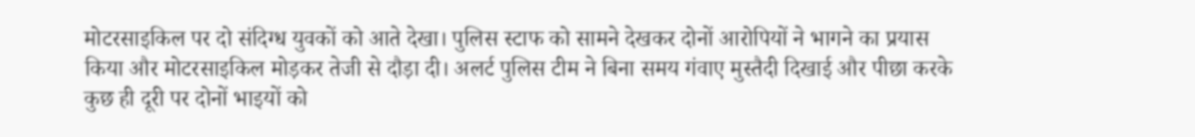मोटरसाइकिल पर दो संदिग्ध युवकों को आते देखा। पुलिस स्टाफ को सामने देखकर दोनों आरोपियों ने भागने का प्रयास किया और मोटरसाइकिल मोड़कर तेजी से दौड़ा दी। अलर्ट पुलिस टीम ने बिना समय गंवाए मुस्तैदी दिखाई और पीछा करके कुछ ही दूरी पर दोनों भाइयों को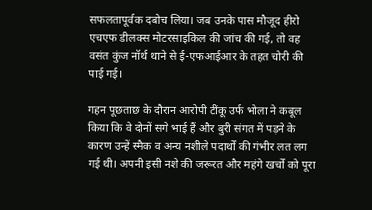सफलतापूर्वक दबोच लिया। जब उनके पास मौजूद हीरो एचएफ डीलक्स मोटरसाइकिल की जांच की गई, तो वह वसंत कुंज नॉर्थ थाने से ई-एफआईआर के तहत चोरी की पाई गई।

गहन पूछताछ के दौरान आरोपी टींकू उर्फ भोला ने कबूल किया कि वे दोनों सगे भाई हैं और बुरी संगत में पड़ने के कारण उन्हें स्मैक व अन्य नशीले पदार्थों की गंभीर लत लग गई थी। अपनी इसी नशे की जरूरत और महंगे खर्चों को पूरा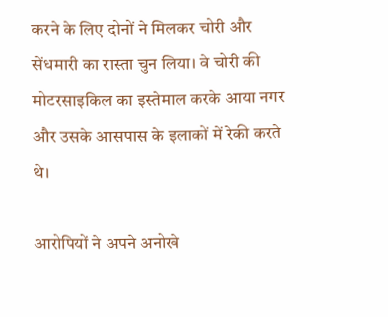करने के लिए दोनों ने मिलकर चोरी और सेंधमारी का रास्ता चुन लिया। वे चोरी की मोटरसाइकिल का इस्तेमाल करके आया नगर और उसके आसपास के इलाकों में रेकी करते थे।

आरोपियों ने अपने अनोखे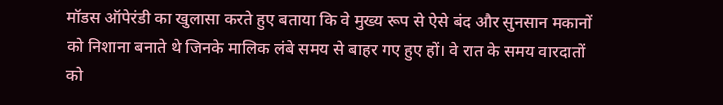मॉडस ऑपेरंडी का खुलासा करते हुए बताया कि वे मुख्य रूप से ऐसे बंद और सुनसान मकानों को निशाना बनाते थे जिनके मालिक लंबे समय से बाहर गए हुए हों। वे रात के समय वारदातों को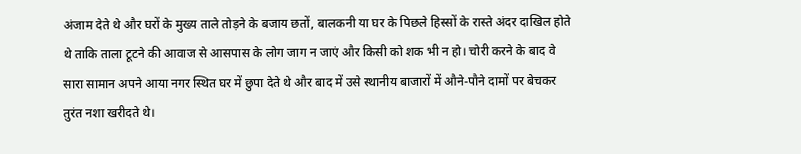अंजाम देते थे और घरों के मुख्य ताले तोड़ने के बजाय छतों, बालकनी या घर के पिछले हिस्सों के रास्ते अंदर दाखिल होते थे ताकि ताला टूटने की आवाज से आसपास के लोग जाग न जाएं और किसी को शक भी न हो। चोरी करने के बाद वे सारा सामान अपने आया नगर स्थित घर में छुपा देते थे और बाद में उसे स्थानीय बाजारों में औने-पौने दामों पर बेचकर तुरंत नशा खरीदते थे।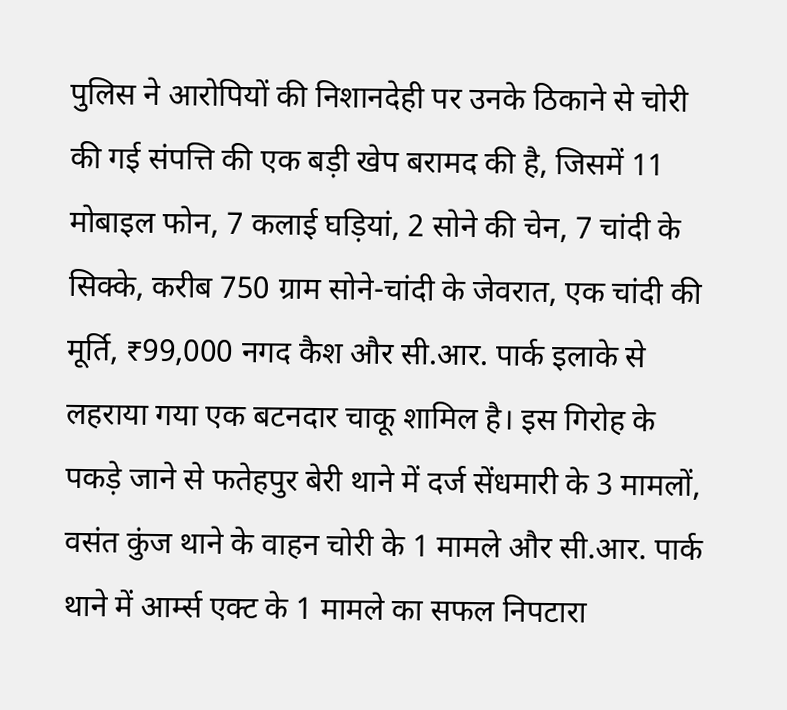पुलिस ने आरोपियों की निशानदेही पर उनके ठिकाने से चोरी की गई संपत्ति की एक बड़ी खेप बरामद की है, जिसमें 11 मोबाइल फोन, 7 कलाई घड़ियां, 2 सोने की चेन, 7 चांदी के सिक्के, करीब 750 ग्राम सोने-चांदी के जेवरात, एक चांदी की मूर्ति, ₹99,000 नगद कैश और सी.आर. पार्क इलाके से लहराया गया एक बटनदार चाकू शामिल है। इस गिरोह के पकड़े जाने से फतेहपुर बेरी थाने में दर्ज सेंधमारी के 3 मामलों, वसंत कुंज थाने के वाहन चोरी के 1 मामले और सी.आर. पार्क थाने में आर्म्स एक्ट के 1 मामले का सफल निपटारा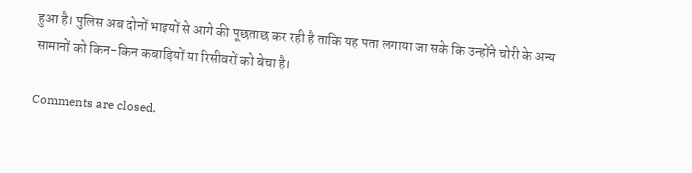हुआ है। पुलिस अब दोनों भाइयों से आगे की पूछताछ कर रही है ताकि यह पता लगाया जा सके कि उन्होंने चोरी के अन्य सामानों को किन-किन कबाड़ियों या रिसीवरों को बेचा है।

Comments are closed.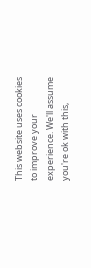This website uses cookies to improve your experience. We'll assume you're ok with this,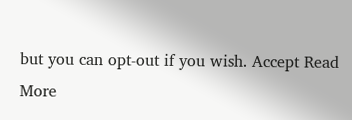but you can opt-out if you wish. Accept Read More